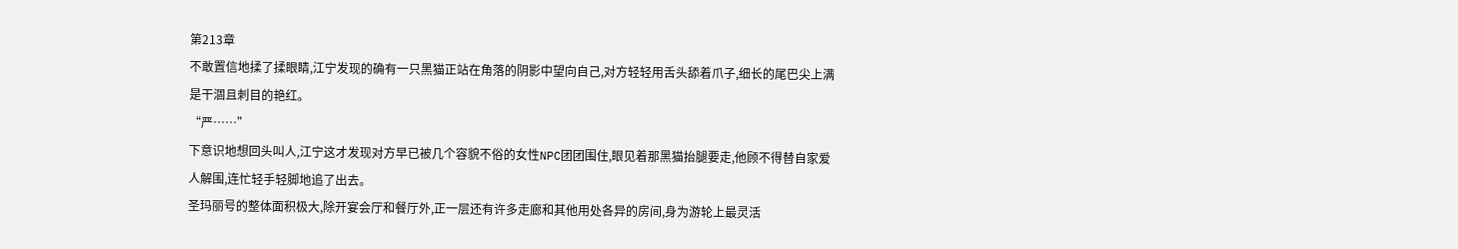第213章
不敢置信地揉了揉眼睛,江宁发现的确有一只黑猫正站在角落的阴影中望向自己,对方轻轻用舌头舔着爪子,细长的尾巴尖上满是干涸且刺目的艳红。
“严……”
下意识地想回头叫人,江宁这才发现对方早已被几个容貌不俗的女性NPC团团围住,眼见着那黑猫抬腿要走,他顾不得替自家爱人解围,连忙轻手轻脚地追了出去。
圣玛丽号的整体面积极大,除开宴会厅和餐厅外,正一层还有许多走廊和其他用处各异的房间,身为游轮上最灵活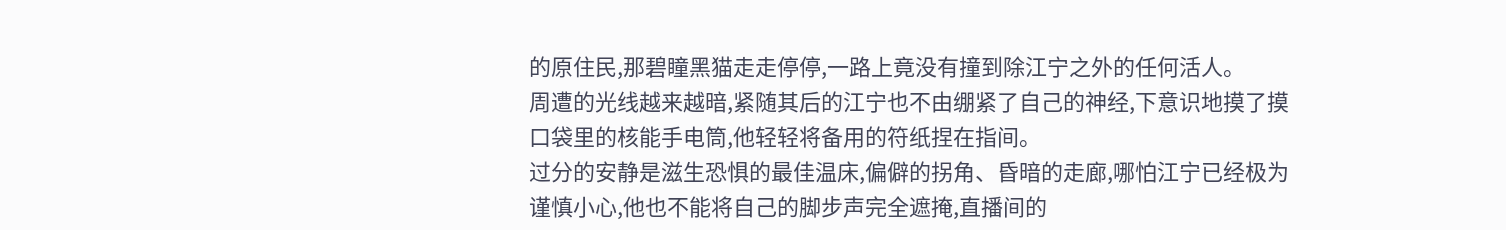的原住民,那碧瞳黑猫走走停停,一路上竟没有撞到除江宁之外的任何活人。
周遭的光线越来越暗,紧随其后的江宁也不由绷紧了自己的神经,下意识地摸了摸口袋里的核能手电筒,他轻轻将备用的符纸捏在指间。
过分的安静是滋生恐惧的最佳温床,偏僻的拐角、昏暗的走廊,哪怕江宁已经极为谨慎小心,他也不能将自己的脚步声完全遮掩,直播间的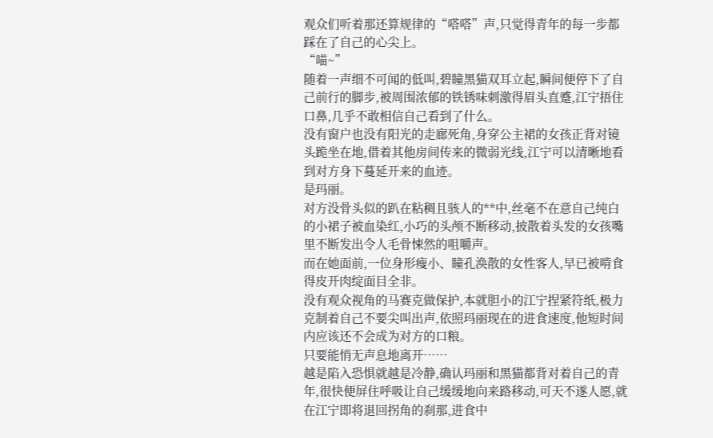观众们听着那还算规律的“嗒嗒”声,只觉得青年的每一步都踩在了自己的心尖上。
“喵~”
随着一声细不可闻的低叫,碧瞳黑猫双耳立起,瞬间便停下了自己前行的脚步,被周围浓郁的铁锈味刺激得眉头直蹙,江宁捂住口鼻,几乎不敢相信自己看到了什么。
没有窗户也没有阳光的走廊死角,身穿公主裙的女孩正背对镜头跪坐在地,借着其他房间传来的微弱光线,江宁可以清晰地看到对方身下蔓延开来的血迹。
是玛丽。
对方没骨头似的趴在粘稠且骇人的**中,丝毫不在意自己纯白的小裙子被血染红,小巧的头颅不断移动,披散着头发的女孩嘴里不断发出令人毛骨悚然的咀嚼声。
而在她面前,一位身形瘦小、瞳孔涣散的女性客人,早已被啃食得皮开肉绽面目全非。
没有观众视角的马赛克做保护,本就胆小的江宁捏紧符纸,极力克制着自己不要尖叫出声,依照玛丽现在的进食速度,他短时间内应该还不会成为对方的口粮。
只要能悄无声息地离开……
越是陷入恐惧就越是冷静,确认玛丽和黑猫都背对着自己的青年,很快便屏住呼吸让自己缓缓地向来路移动,可天不遂人愿,就在江宁即将退回拐角的刹那,进食中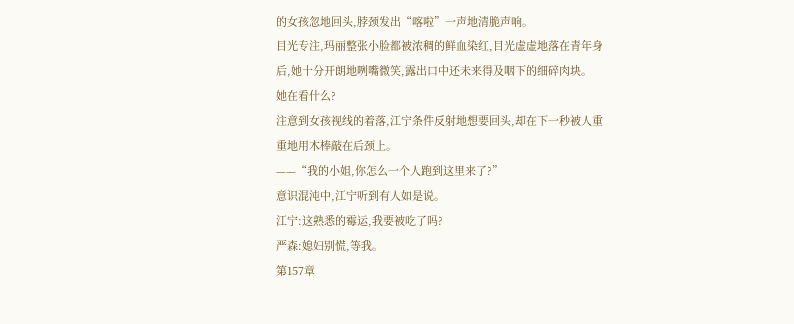的女孩忽地回头,脖颈发出“喀啦”一声地清脆声响。
目光专注,玛丽整张小脸都被浓稠的鲜血染红,目光虚虚地落在青年身后,她十分开朗地咧嘴微笑,露出口中还未来得及咽下的细碎肉块。
她在看什么?
注意到女孩视线的着落,江宁条件反射地想要回头,却在下一秒被人重重地用木棒敲在后颈上。
——“我的小姐,你怎么一个人跑到这里来了?”
意识混沌中,江宁听到有人如是说。
江宁:这熟悉的霉运,我要被吃了吗?
严森:媳妇别慌,等我。
第157章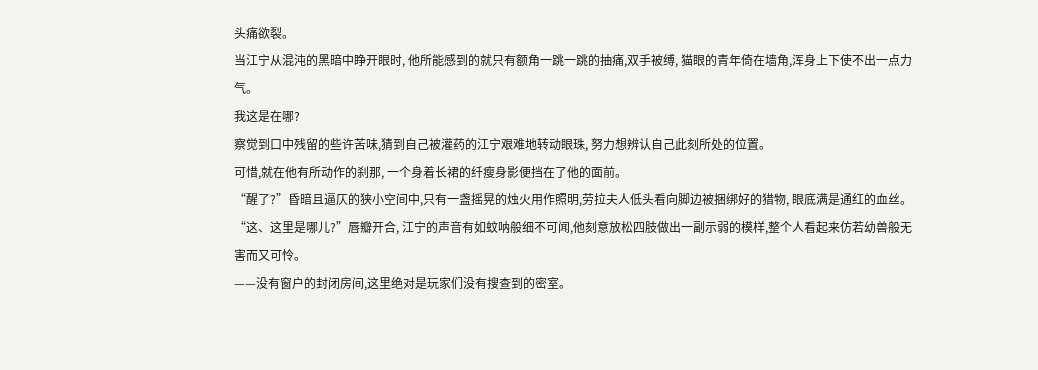头痛欲裂。
当江宁从混沌的黑暗中睁开眼时, 他所能感到的就只有额角一跳一跳的抽痛,双手被缚, 猫眼的青年倚在墙角,浑身上下使不出一点力气。
我这是在哪?
察觉到口中残留的些许苦味,猜到自己被灌药的江宁艰难地转动眼珠, 努力想辨认自己此刻所处的位置。
可惜,就在他有所动作的刹那, 一个身着长裙的纤瘦身影便挡在了他的面前。
“醒了?”昏暗且逼仄的狭小空间中,只有一盏摇晃的烛火用作照明,劳拉夫人低头看向脚边被捆绑好的猎物, 眼底满是通红的血丝。
“这、这里是哪儿?”唇瓣开合, 江宁的声音有如蚊呐般细不可闻,他刻意放松四肢做出一副示弱的模样,整个人看起来仿若幼兽般无害而又可怜。
——没有窗户的封闭房间,这里绝对是玩家们没有搜查到的密室。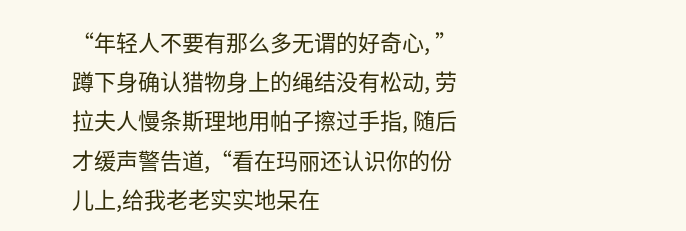“年轻人不要有那么多无谓的好奇心, ”蹲下身确认猎物身上的绳结没有松动, 劳拉夫人慢条斯理地用帕子擦过手指, 随后才缓声警告道,“看在玛丽还认识你的份儿上,给我老老实实地呆在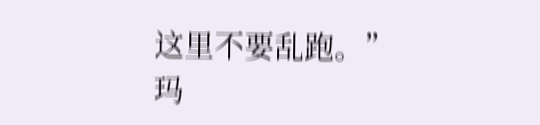这里不要乱跑。”
玛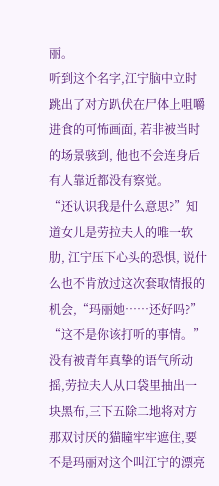丽。
听到这个名字,江宁脑中立时跳出了对方趴伏在尸体上咀嚼进食的可怖画面, 若非被当时的场景骇到, 他也不会连身后有人靠近都没有察觉。
“还认识我是什么意思?”知道女儿是劳拉夫人的唯一软肋, 江宁压下心头的恐惧, 说什么也不肯放过这次套取情报的机会,“玛丽她……还好吗?”
“这不是你该打听的事情。”
没有被青年真挚的语气所动摇,劳拉夫人从口袋里抽出一块黑布,三下五除二地将对方那双讨厌的猫瞳牢牢遮住,要不是玛丽对这个叫江宁的漂亮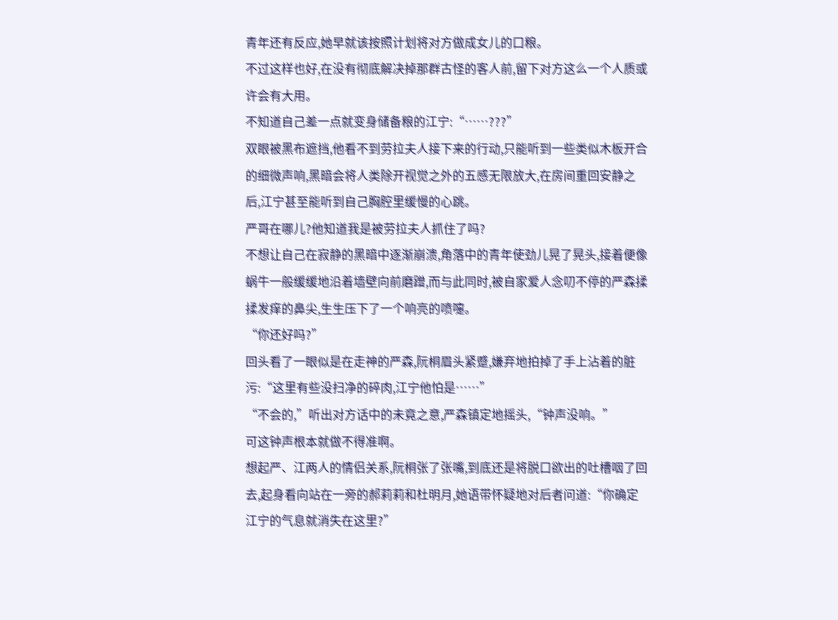青年还有反应,她早就该按照计划将对方做成女儿的口粮。
不过这样也好,在没有彻底解决掉那群古怪的客人前,留下对方这么一个人质或许会有大用。
不知道自己差一点就变身储备粮的江宁:“……???”
双眼被黑布遮挡,他看不到劳拉夫人接下来的行动,只能听到一些类似木板开合的细微声响,黑暗会将人类除开视觉之外的五感无限放大,在房间重回安静之后,江宁甚至能听到自己胸腔里缓慢的心跳。
严哥在哪儿?他知道我是被劳拉夫人抓住了吗?
不想让自己在寂静的黑暗中逐渐崩溃,角落中的青年使劲儿晃了晃头,接着便像蜗牛一般缓缓地沿着墙壁向前磨蹭,而与此同时,被自家爱人念叨不停的严森揉揉发痒的鼻尖,生生压下了一个响亮的喷嚏。
“你还好吗?”
回头看了一眼似是在走神的严森,阮桐眉头紧蹙,嫌弃地拍掉了手上沾着的脏污:“这里有些没扫净的碎肉,江宁他怕是……”
“不会的,”听出对方话中的未竟之意,严森镇定地摇头,“钟声没响。”
可这钟声根本就做不得准啊。
想起严、江两人的情侣关系,阮桐张了张嘴,到底还是将脱口欲出的吐槽咽了回去,起身看向站在一旁的郝莉莉和杜明月,她语带怀疑地对后者问道:“你确定江宁的气息就消失在这里?”